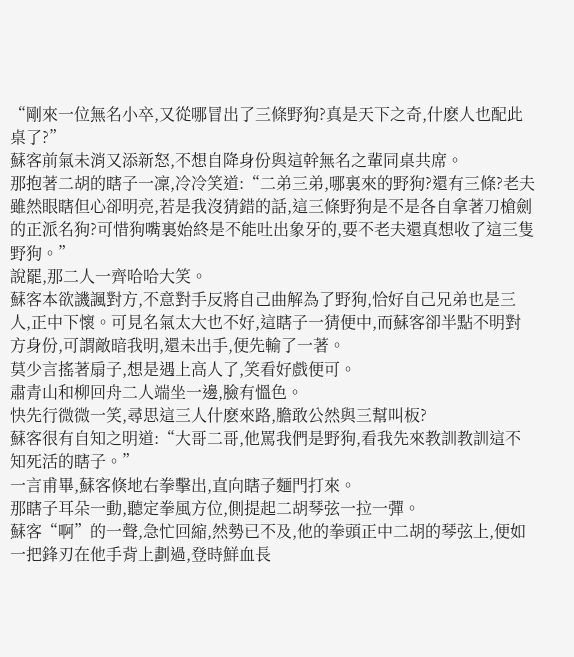“剛來一位無名小卒,又從哪冒出了三條野狗?真是天下之奇,什麽人也配此桌了?”
蘇客前氣未消又添新怒,不想自降身份與這幹無名之輩同桌共席。
那抱著二胡的瞎子一凜,冷冷笑道:“二弟三弟,哪裏來的野狗?還有三條?老夫雖然眼瞎但心卻明亮,若是我沒猜錯的話,這三條野狗是不是各自拿著刀槍劍的正派名狗?可惜狗嘴裏始終是不能吐出象牙的,要不老夫還真想收了這三隻野狗。”
說罷,那二人一齊哈哈大笑。
蘇客本欲譏諷對方,不意對手反將自己曲解為了野狗,恰好自己兄弟也是三人,正中下懷。可見名氣太大也不好,這瞎子一猜便中,而蘇客卻半點不明對方身份,可謂敵暗我明,還未出手,便先輸了一著。
莫少言搖著扇子,想是遇上高人了,笑看好戲便可。
肅青山和柳回舟二人端坐一邊,臉有慍色。
快先行微微一笑,尋思這三人什麽來路,膽敢公然與三幫叫板?
蘇客很有自知之明道:“大哥二哥,他罵我們是野狗,看我先來教訓教訓這不知死活的瞎子。”
一言甫畢,蘇客倏地右拳擊出,直向瞎子麵門打來。
那瞎子耳朵一動,聽定拳風方位,側提起二胡琴弦一拉一彈。
蘇客“啊”的一聲,急忙回縮,然勢已不及,他的拳頭正中二胡的琴弦上,便如一把鋒刃在他手背上劃過,登時鮮血長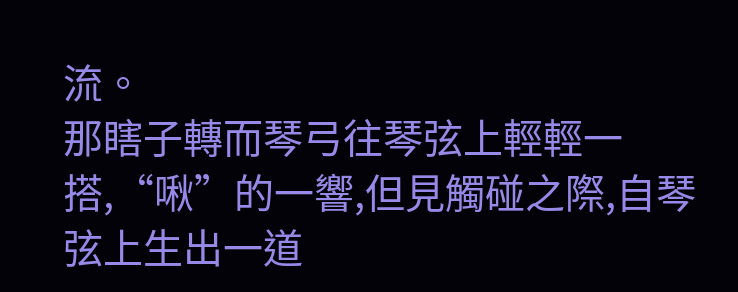流。
那瞎子轉而琴弓往琴弦上輕輕一搭,“啾”的一響,但見觸碰之際,自琴弦上生出一道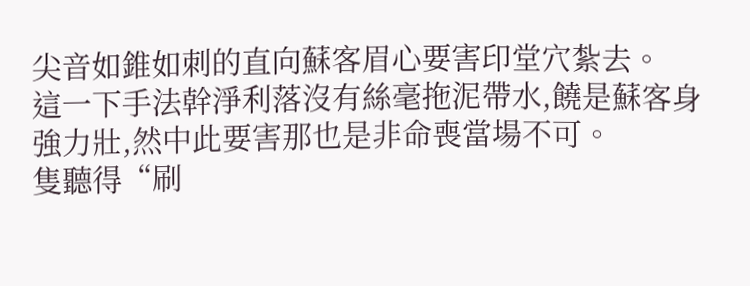尖音如錐如刺的直向蘇客眉心要害印堂穴紮去。
這一下手法幹淨利落沒有絲毫拖泥帶水,饒是蘇客身強力壯,然中此要害那也是非命喪當場不可。
隻聽得“刷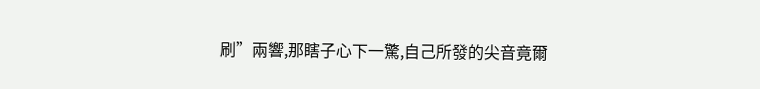刷”兩響,那瞎子心下一驚,自己所發的尖音竟爾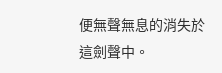便無聲無息的消失於這劍聲中。